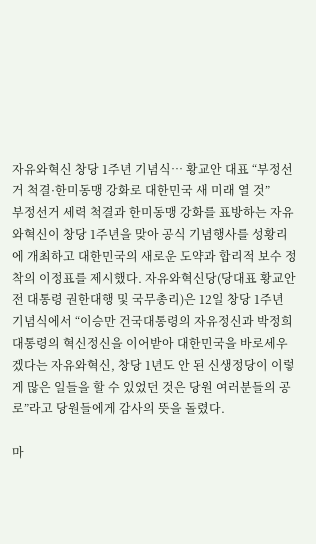자유와혁신 창당 1주년 기념식… 황교안 대표 “부정선거 척결·한미동맹 강화로 대한민국 새 미래 열 것”
부정선거 세력 척결과 한미동맹 강화를 표방하는 자유와혁신이 창당 1주년을 맞아 공식 기념행사를 성황리에 개최하고 대한민국의 새로운 도약과 합리적 보수 정착의 이정표를 제시했다. 자유와혁신당(당대표 황교안 전 대통령 권한대행 및 국무총리)은 12일 창당 1주년 기념식에서 “이승만 건국대통령의 자유정신과 박정희 대통령의 혁신정신을 이어받아 대한민국을 바로세우겠다는 자유와혁신, 창당 1년도 안 된 신생정당이 이렇게 많은 일들을 할 수 있었던 것은 당원 여러분들의 공로”라고 당원들에게 감사의 뜻을 돌렸다.

마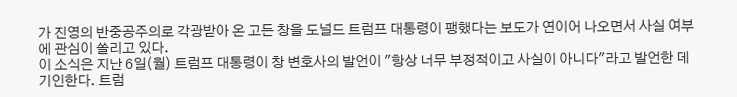가 진영의 반중공주의로 각광받아 온 고든 창을 도널드 트럼프 대통령이 팽했다는 보도가 연이어 나오면서 사실 여부에 관심이 쏠리고 있다.
이 소식은 지난 6일(월) 트럼프 대통령이 창 변호사의 발언이 "항상 너무 부정적이고 사실이 아니다"라고 발언한 데 기인한다. 트럼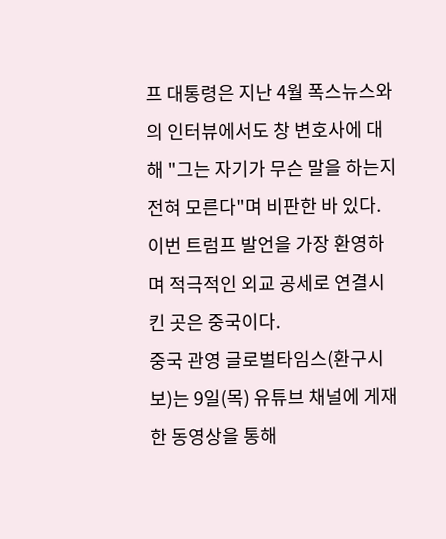프 대통령은 지난 4월 폭스뉴스와의 인터뷰에서도 창 변호사에 대해 "그는 자기가 무슨 말을 하는지 전혀 모른다"며 비판한 바 있다.
이번 트럼프 발언을 가장 환영하며 적극적인 외교 공세로 연결시킨 곳은 중국이다.
중국 관영 글로벌타임스(환구시보)는 9일(목) 유튜브 채널에 게재한 동영상을 통해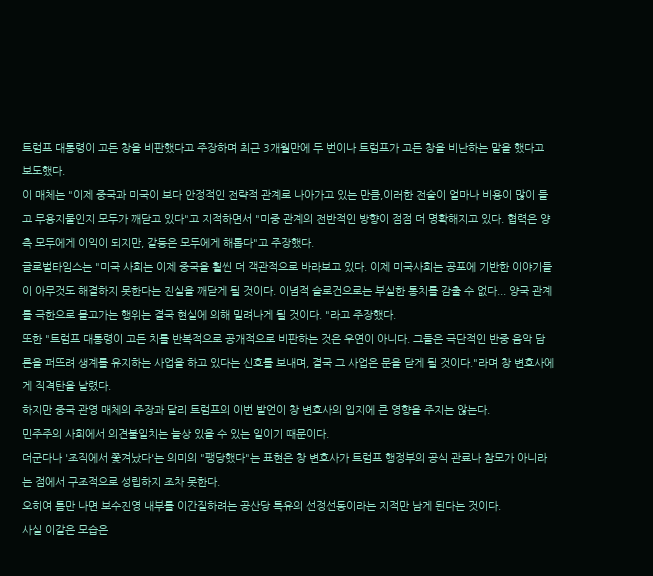트럼프 대통령이 고든 창을 비판했다고 주장하며 최근 3개월만에 두 번이나 트럼프가 고든 창을 비난하는 말을 했다고 보도했다.
이 매체는 "이제 중국과 미국이 보다 안정적인 전략적 관계로 나아가고 있는 만큼,이러한 전술이 얼마나 비용이 많이 들고 무용지물인지 모두가 깨닫고 있다"고 지적하면서 "미중 관계의 전반적인 방향이 점점 더 명확해지고 있다. 협력은 양측 모두에게 이익이 되지만, 갈등은 모두에게 해롭다"고 주장했다.
글로벌타임스는 "미국 사회는 이제 중국을 훨씬 더 객관적으로 바라보고 있다. 이제 미국사회는 공포에 기반한 이야기들이 아무것도 해결하지 못한다는 진실을 깨닫게 될 것이다. 이념적 슬로건으로는 부실한 통치를 감출 수 없다... 양국 관계를 극한으로 몰고가는 행위는 결국 현실에 의해 밀려나게 될 것이다. "라고 주장했다.
또한 "트럼프 대통령이 고든 치를 반복적으로 공개적으로 비판하는 것은 우연이 아니다. 그들은 극단적인 반중 음악 담론을 퍼뜨려 생계를 유지하는 사업을 하고 있다는 신호를 보내며, 결국 그 사업은 문을 닫게 될 것이다."라며 창 변호사에게 직격탄을 날렸다.
하지만 중국 관영 매체의 주장과 달리 트럼프의 이번 발언이 창 변호사의 입지에 큰 영향을 주지는 않는다.
민주주의 사회에서 의견불일치는 늘상 있을 수 있는 일이기 때문이다.
더군다나 '조직에서 쫓겨났다'는 의미의 "팽당했다"는 표현은 창 변호사가 트럼프 행정부의 공식 관료나 참모가 아니라는 점에서 구조적으로 성립하지 조차 못한다.
오히여 틈만 나면 보수진영 내부를 이간질하려는 공산당 특유의 선정선동이라는 지적만 남게 된다는 것이다.
사실 이같은 모습은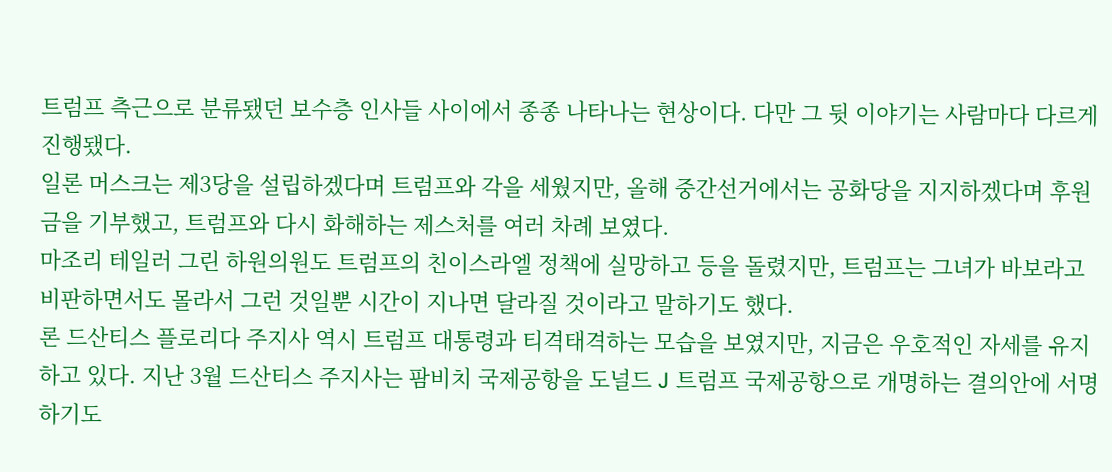트럼프 측근으로 분류됐던 보수층 인사들 사이에서 종종 나타나는 현상이다. 다만 그 뒷 이야기는 사람마다 다르게 진행됐다.
일론 머스크는 제3당을 설립하겠다며 트럼프와 각을 세웠지만, 올해 중간선거에서는 공화당을 지지하겠다며 후원금을 기부했고, 트럼프와 다시 화해하는 제스처를 여러 차례 보였다.
마조리 테일러 그린 하원의원도 트럼프의 친이스라엘 정책에 실망하고 등을 돌렸지만, 트럼프는 그녀가 바보라고 비판하면서도 몰라서 그런 것일뿐 시간이 지나면 달라질 것이라고 말하기도 했다.
론 드산티스 플로리다 주지사 역시 트럼프 대통령과 티격태격하는 모습을 보였지만, 지금은 우호적인 자세를 유지하고 있다. 지난 3월 드산티스 주지사는 팜비치 국제공항을 도널드 J 트럼프 국제공항으로 개명하는 결의안에 서명하기도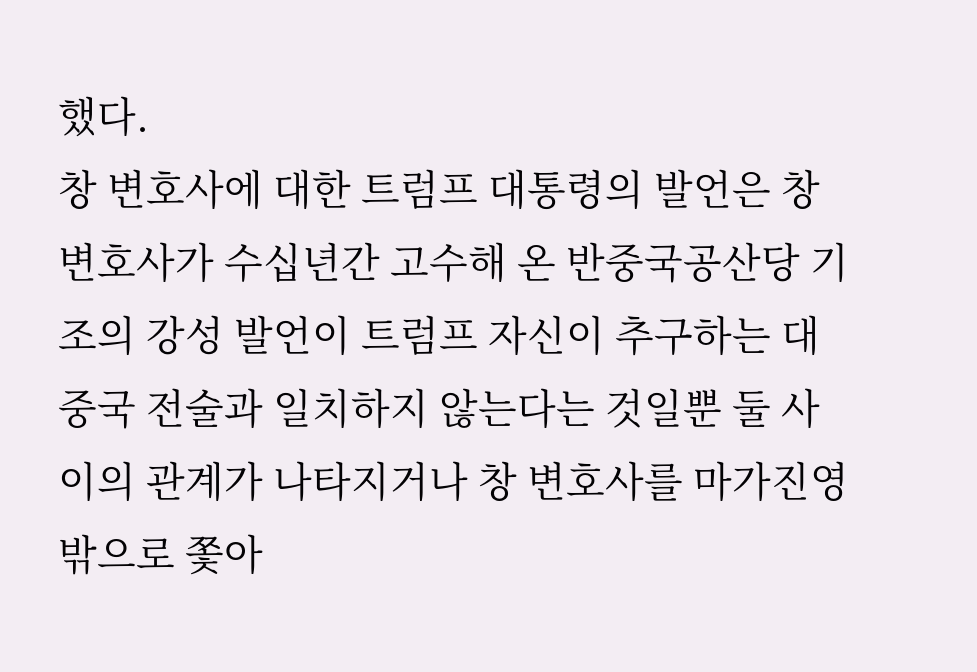했다.
창 변호사에 대한 트럼프 대통령의 발언은 창 변호사가 수십년간 고수해 온 반중국공산당 기조의 강성 발언이 트럼프 자신이 추구하는 대중국 전술과 일치하지 않는다는 것일뿐 둘 사이의 관계가 나타지거나 창 변호사를 마가진영 밖으로 쫓아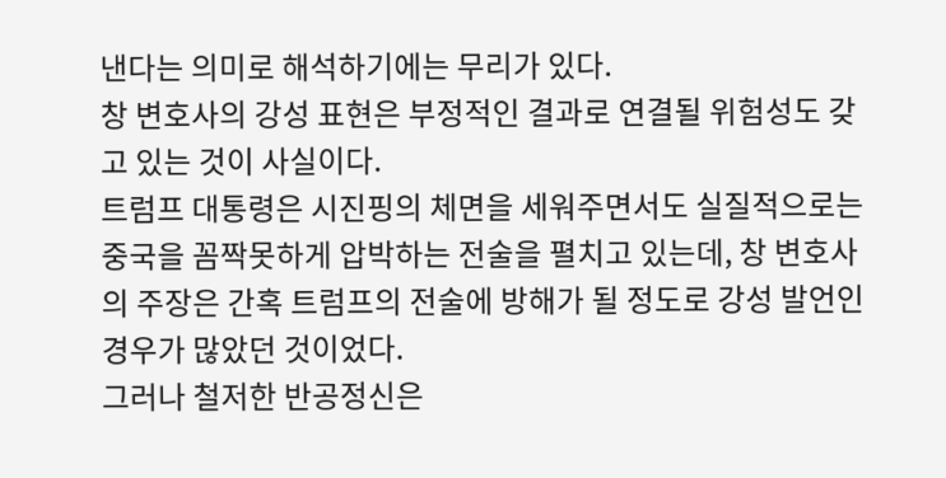낸다는 의미로 해석하기에는 무리가 있다.
창 변호사의 강성 표현은 부정적인 결과로 연결될 위험성도 갖고 있는 것이 사실이다.
트럼프 대통령은 시진핑의 체면을 세워주면서도 실질적으로는 중국을 꼼짝못하게 압박하는 전술을 펼치고 있는데, 창 변호사의 주장은 간혹 트럼프의 전술에 방해가 될 정도로 강성 발언인 경우가 많았던 것이었다.
그러나 철저한 반공정신은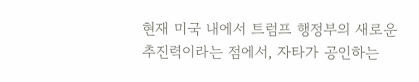현재 미국 내에서 트럼프 행정부의 새로운 추진력이라는 점에서, 자타가 공인하는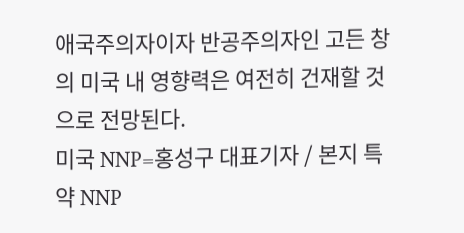애국주의자이자 반공주의자인 고든 창의 미국 내 영향력은 여전히 건재할 것으로 전망된다.
미국 NNP=홍성구 대표기자 / 본지 특약 NNP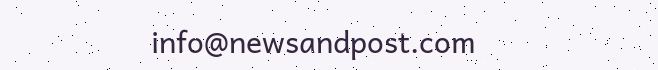info@newsandpost.com